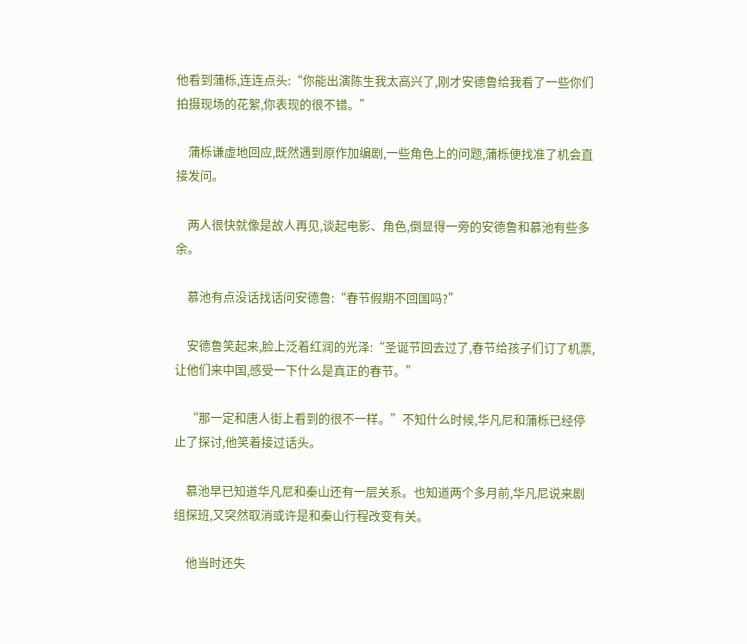他看到蒲栎,连连点头:“你能出演陈生我太高兴了,刚才安德鲁给我看了一些你们拍摄现场的花絮,你表现的很不错。”

    蒲栎谦虚地回应,既然遇到原作加编剧,一些角色上的问题,蒲栎便找准了机会直接发问。

    两人很快就像是故人再见,谈起电影、角色,倒显得一旁的安德鲁和慕池有些多余。

    慕池有点没话找话问安德鲁:“春节假期不回国吗?”

    安德鲁笑起来,脸上泛着红润的光泽:“圣诞节回去过了,春节给孩子们订了机票,让他们来中国,感受一下什么是真正的春节。”

    “那一定和唐人街上看到的很不一样。”不知什么时候,华凡尼和蒲栎已经停止了探讨,他笑着接过话头。

    慕池早已知道华凡尼和秦山还有一层关系。也知道两个多月前,华凡尼说来剧组探班,又突然取消或许是和秦山行程改变有关。

    他当时还失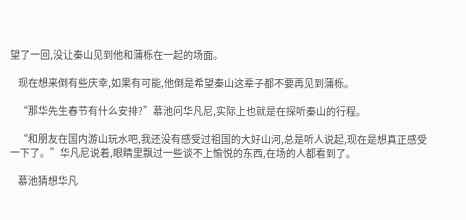望了一回,没让秦山见到他和蒲栎在一起的场面。

    现在想来倒有些庆幸,如果有可能,他倒是希望秦山这辈子都不要再见到蒲栎。

    “那华先生春节有什么安排?”慕池问华凡尼,实际上也就是在探听秦山的行程。

    “和朋友在国内游山玩水吧,我还没有感受过祖国的大好山河,总是听人说起,现在是想真正感受一下了。”华凡尼说着,眼睛里飘过一些谈不上愉悦的东西,在场的人都看到了。

    慕池猜想华凡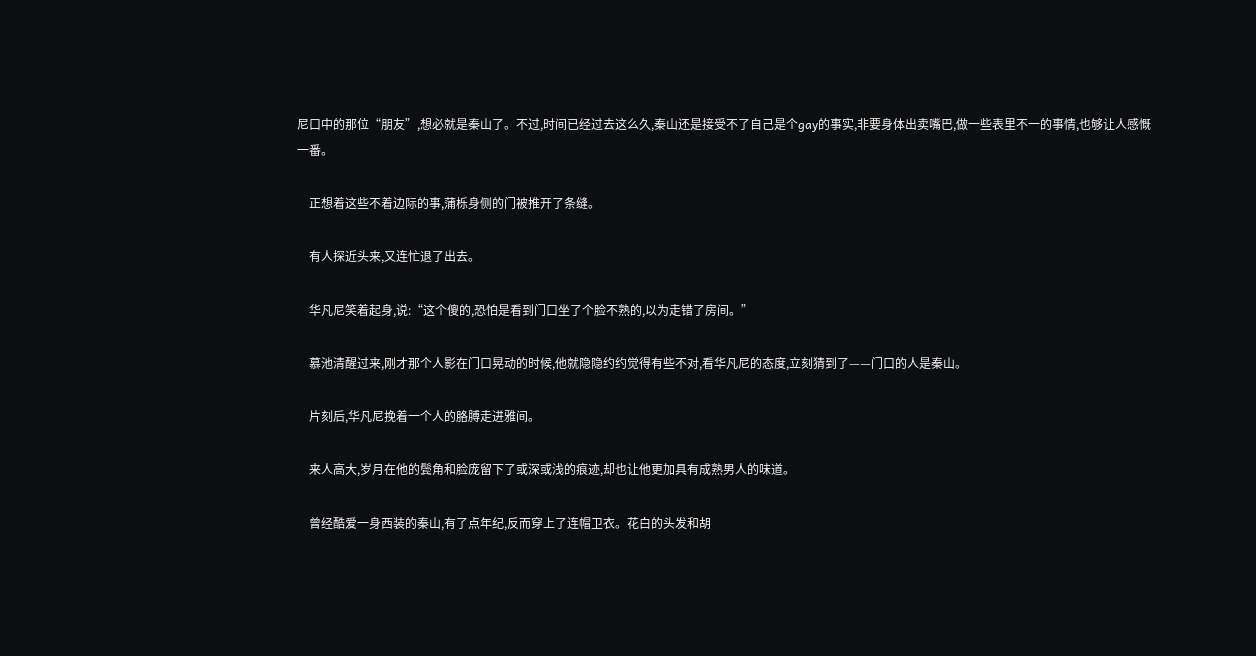尼口中的那位“朋友”,想必就是秦山了。不过,时间已经过去这么久,秦山还是接受不了自己是个gay的事实,非要身体出卖嘴巴,做一些表里不一的事情,也够让人感慨一番。

    正想着这些不着边际的事,蒲栎身侧的门被推开了条缝。

    有人探近头来,又连忙退了出去。

    华凡尼笑着起身,说:“这个傻的,恐怕是看到门口坐了个脸不熟的,以为走错了房间。”

    慕池清醒过来,刚才那个人影在门口晃动的时候,他就隐隐约约觉得有些不对,看华凡尼的态度,立刻猜到了——门口的人是秦山。

    片刻后,华凡尼挽着一个人的胳膊走进雅间。

    来人高大,岁月在他的鬓角和脸庞留下了或深或浅的痕迹,却也让他更加具有成熟男人的味道。

    曾经酷爱一身西装的秦山,有了点年纪,反而穿上了连帽卫衣。花白的头发和胡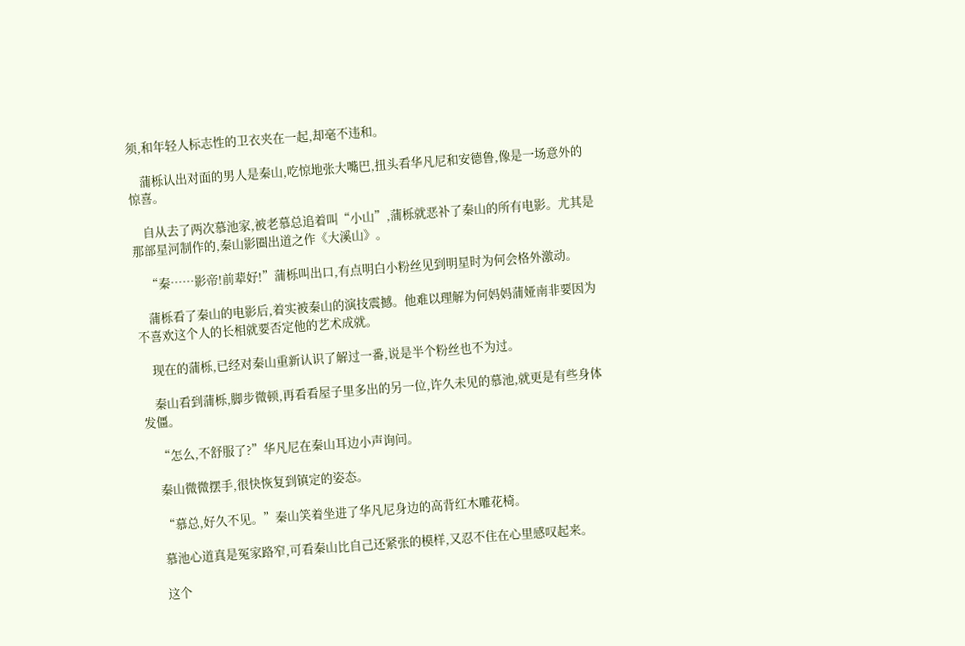须,和年轻人标志性的卫衣夹在一起,却毫不违和。

    蒲栎认出对面的男人是秦山,吃惊地张大嘴巴,扭头看华凡尼和安德鲁,像是一场意外的惊喜。

    自从去了两次慕池家,被老慕总追着叫“小山”,蒲栎就恶补了秦山的所有电影。尤其是那部星河制作的,秦山影圈出道之作《大溪山》。

    “秦……影帝!前辈好!”蒲栎叫出口,有点明白小粉丝见到明星时为何会格外激动。

    蒲栎看了秦山的电影后,着实被秦山的演技震撼。他难以理解为何妈妈蒲娅南非要因为不喜欢这个人的长相就要否定他的艺术成就。

    现在的蒲栎,已经对秦山重新认识了解过一番,说是半个粉丝也不为过。

    秦山看到蒲栎,脚步微顿,再看看屋子里多出的另一位,许久未见的慕池,就更是有些身体发僵。

    “怎么,不舒服了?”华凡尼在秦山耳边小声询问。

    秦山微微摆手,很快恢复到镇定的姿态。

    “慕总,好久不见。”秦山笑着坐进了华凡尼身边的高背红木雕花椅。

    慕池心道真是冤家路窄,可看秦山比自己还紧张的模样,又忍不住在心里感叹起来。

    这个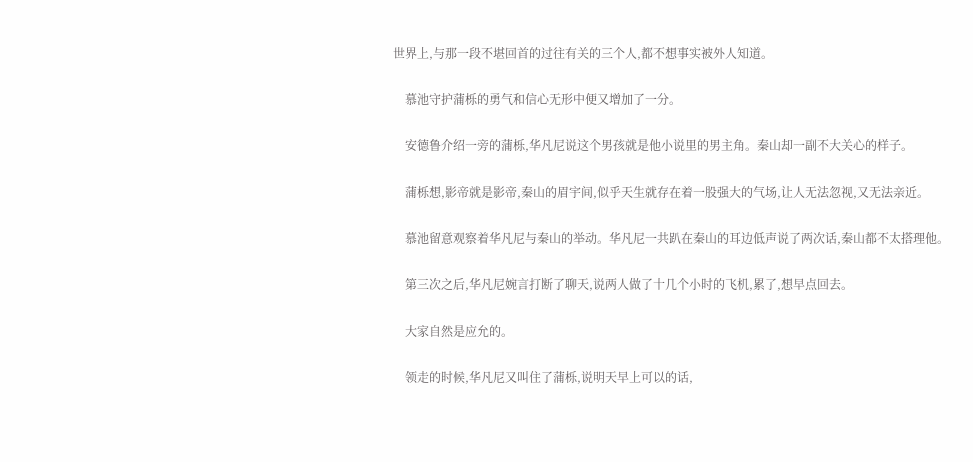世界上,与那一段不堪回首的过往有关的三个人,都不想事实被外人知道。

    慕池守护蒲栎的勇气和信心无形中便又增加了一分。

    安德鲁介绍一旁的蒲栎,华凡尼说这个男孩就是他小说里的男主角。秦山却一副不大关心的样子。

    蒲栎想,影帝就是影帝,秦山的眉宇间,似乎天生就存在着一股强大的气场,让人无法忽视,又无法亲近。

    慕池留意观察着华凡尼与秦山的举动。华凡尼一共趴在秦山的耳边低声说了两次话,秦山都不太搭理他。

    第三次之后,华凡尼婉言打断了聊天,说两人做了十几个小时的飞机,累了,想早点回去。

    大家自然是应允的。

    领走的时候,华凡尼又叫住了蒲栎,说明天早上可以的话,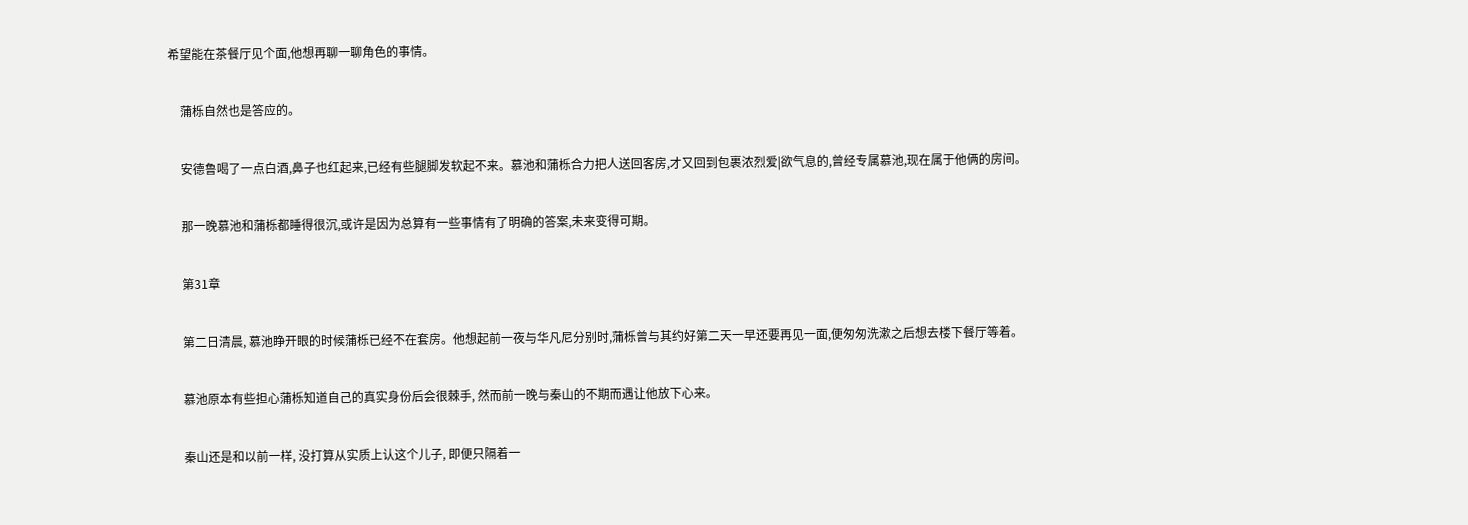希望能在茶餐厅见个面,他想再聊一聊角色的事情。

    蒲栎自然也是答应的。

    安德鲁喝了一点白酒,鼻子也红起来,已经有些腿脚发软起不来。慕池和蒲栎合力把人送回客房,才又回到包裹浓烈爱|欲气息的,曾经专属慕池,现在属于他俩的房间。

    那一晚慕池和蒲栎都睡得很沉,或许是因为总算有一些事情有了明确的答案,未来变得可期。

    第31章

    第二日清晨, 慕池睁开眼的时候蒲栎已经不在套房。他想起前一夜与华凡尼分别时,蒲栎曾与其约好第二天一早还要再见一面,便匆匆洗漱之后想去楼下餐厅等着。

    慕池原本有些担心蒲栎知道自己的真实身份后会很棘手, 然而前一晚与秦山的不期而遇让他放下心来。

    秦山还是和以前一样, 没打算从实质上认这个儿子, 即便只隔着一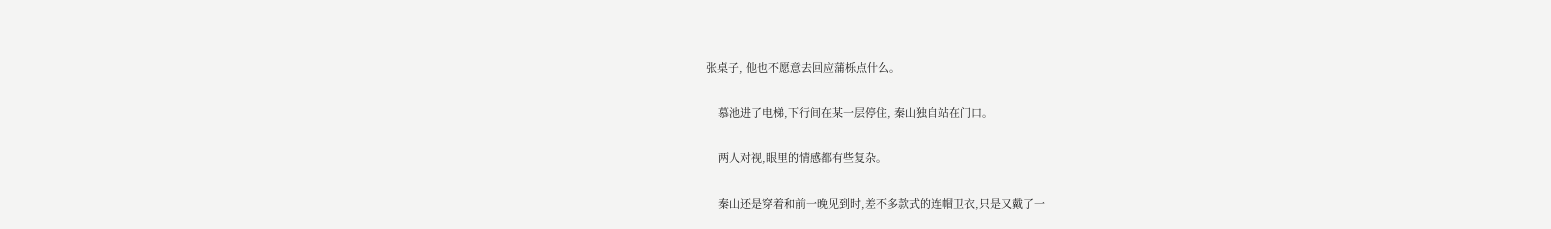张桌子, 他也不愿意去回应蒲栎点什么。

    慕池进了电梯,下行间在某一层停住, 秦山独自站在门口。

    两人对视,眼里的情感都有些复杂。

    秦山还是穿着和前一晚见到时,差不多款式的连帽卫衣,只是又戴了一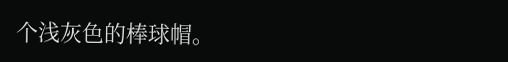个浅灰色的棒球帽。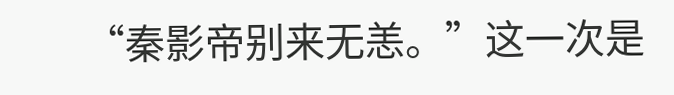“秦影帝别来无恙。”这一次是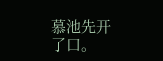慕池先开了口。